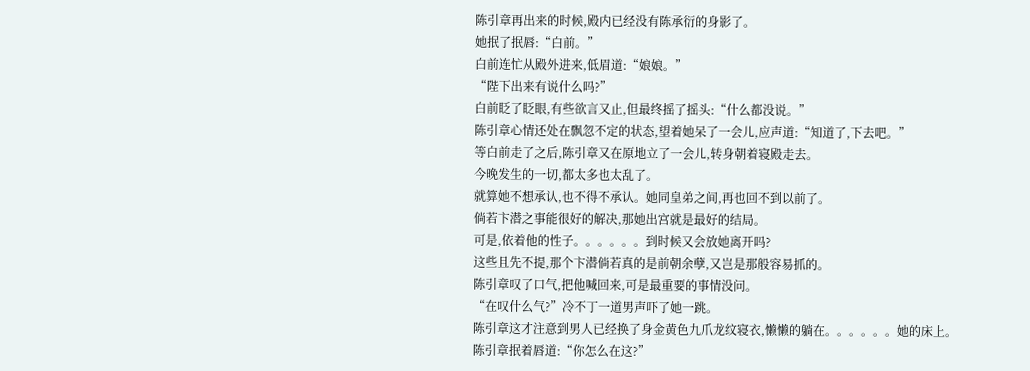陈引章再出来的时候,殿内已经没有陈承衍的身影了。
她抿了抿唇:“白前。”
白前连忙从殿外进来,低眉道:“娘娘。”
“陛下出来有说什么吗?”
白前眨了眨眼,有些欲言又止,但最终摇了摇头:“什么都没说。”
陈引章心情还处在飘忽不定的状态,望着她呆了一会儿,应声道:“知道了,下去吧。”
等白前走了之后,陈引章又在原地立了一会儿,转身朝着寝殿走去。
今晚发生的一切,都太多也太乱了。
就算她不想承认,也不得不承认。她同皇弟之间,再也回不到以前了。
倘若卞潜之事能很好的解决,那她出宫就是最好的结局。
可是,依着他的性子。。。。。。到时候又会放她离开吗?
这些且先不提,那个卞潜倘若真的是前朝余孽,又岂是那般容易抓的。
陈引章叹了口气,把他喊回来,可是最重要的事情没问。
“在叹什么气?”冷不丁一道男声吓了她一跳。
陈引章这才注意到男人已经换了身金黄色九爪龙纹寝衣,懒懒的躺在。。。。。。她的床上。
陈引章抿着唇道:“你怎么在这?”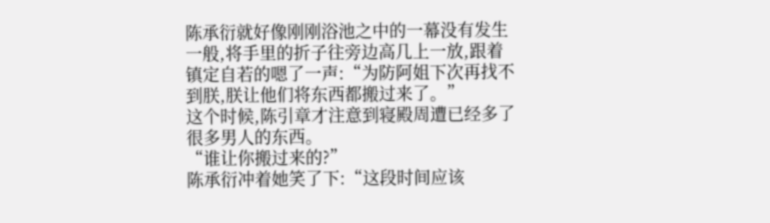陈承衍就好像刚刚浴池之中的一幕没有发生一般,将手里的折子往旁边高几上一放,跟着镇定自若的嗯了一声:“为防阿姐下次再找不到朕,朕让他们将东西都搬过来了。”
这个时候,陈引章才注意到寝殿周遭已经多了很多男人的东西。
“谁让你搬过来的?”
陈承衍冲着她笑了下:“这段时间应该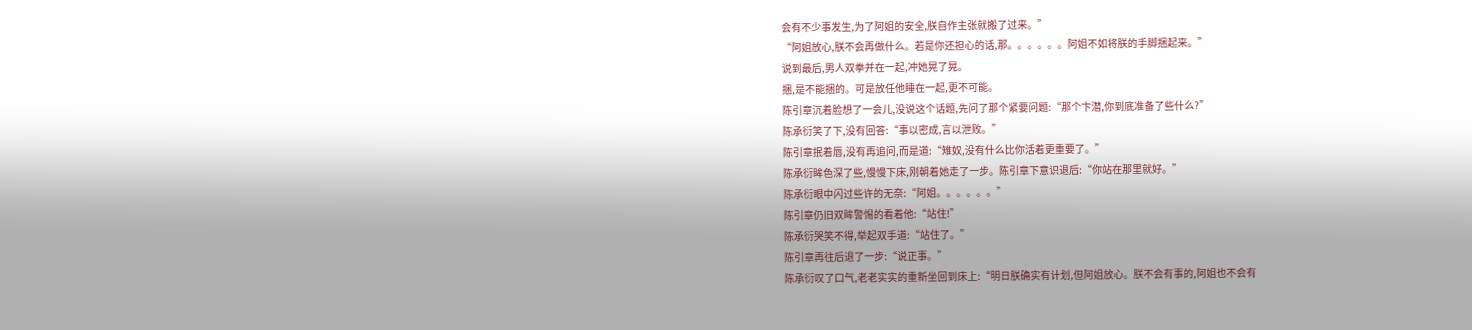会有不少事发生,为了阿姐的安全,朕自作主张就搬了过来。”
“阿姐放心,朕不会再做什么。若是你还担心的话,那。。。。。。阿姐不如将朕的手脚捆起来。”
说到最后,男人双拳并在一起,冲她晃了晃。
捆,是不能捆的。可是放任他睡在一起,更不可能。
陈引章沉着脸想了一会儿,没说这个话题,先问了那个紧要问题:“那个卞潜,你到底准备了些什么?”
陈承衍笑了下,没有回答:“事以密成,言以泄败。”
陈引章抿着唇,没有再追问,而是道:“雉奴,没有什么比你活着更重要了。”
陈承衍眸色深了些,慢慢下床,刚朝着她走了一步。陈引章下意识退后:“你站在那里就好。”
陈承衍眼中闪过些许的无奈:“阿姐。。。。。。”
陈引章仍旧双眸警惕的看着他:“站住!”
陈承衍哭笑不得,举起双手道:“站住了。”
陈引章再往后退了一步:“说正事。”
陈承衍叹了口气,老老实实的重新坐回到床上:“明日朕确实有计划,但阿姐放心。朕不会有事的,阿姐也不会有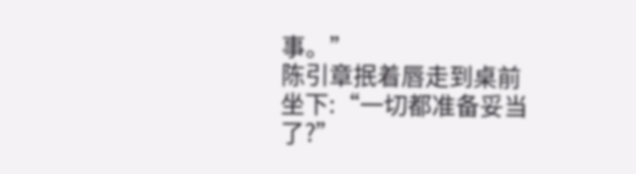事。”
陈引章抿着唇走到桌前坐下:“一切都准备妥当了?”